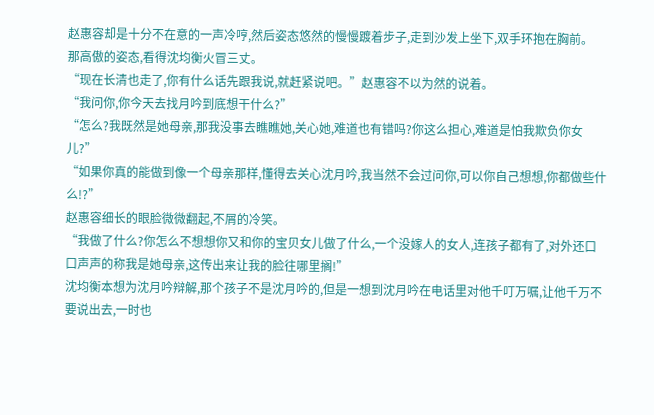赵惠容却是十分不在意的一声冷哼,然后姿态悠然的慢慢踱着步子,走到沙发上坐下,双手环抱在胸前。
那高傲的姿态,看得沈均衡火冒三丈。
“现在长清也走了,你有什么话先跟我说,就赶紧说吧。”赵惠容不以为然的说着。
“我问你,你今天去找月吟到底想干什么?”
“怎么?我既然是她母亲,那我没事去瞧瞧她,关心她,难道也有错吗?你这么担心,难道是怕我欺负你女儿?”
“如果你真的能做到像一个母亲那样,懂得去关心沈月吟,我当然不会过问你,可以你自己想想,你都做些什么!?”
赵惠容细长的眼脸微微翻起,不屑的冷笑。
“我做了什么?你怎么不想想你又和你的宝贝女儿做了什么,一个没嫁人的女人,连孩子都有了,对外还口口声声的称我是她母亲,这传出来让我的脸往哪里搁!”
沈均衡本想为沈月吟辩解,那个孩子不是沈月吟的,但是一想到沈月吟在电话里对他千叮万嘱,让他千万不要说出去,一时也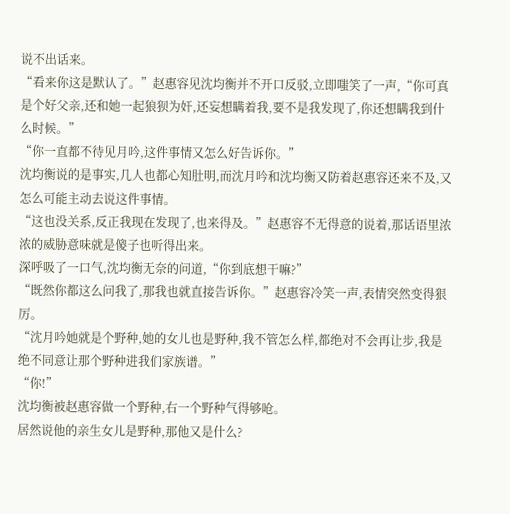说不出话来。
“看来你这是默认了。”赵惠容见沈均衡并不开口反驳,立即嗤笑了一声,“你可真是个好父亲,还和她一起狼狈为奸,还妄想瞒着我,要不是我发现了,你还想瞒我到什么时候。”
“你一直都不待见月吟,这件事情又怎么好告诉你。”
沈均衡说的是事实,几人也都心知肚明,而沈月吟和沈均衡又防着赵惠容还来不及,又怎么可能主动去说这件事情。
“这也没关系,反正我现在发现了,也来得及。”赵惠容不无得意的说着,那话语里浓浓的威胁意味就是傻子也听得出来。
深呼吸了一口气,沈均衡无奈的问道,“你到底想干嘛?”
“既然你都这么问我了,那我也就直接告诉你。”赵惠容冷笑一声,表情突然变得狠厉。
“沈月吟她就是个野种,她的女儿也是野种,我不管怎么样,都绝对不会再让步,我是绝不同意让那个野种进我们家族谱。”
“你!”
沈均衡被赵惠容做一个野种,右一个野种气得够呛。
居然说他的亲生女儿是野种,那他又是什么?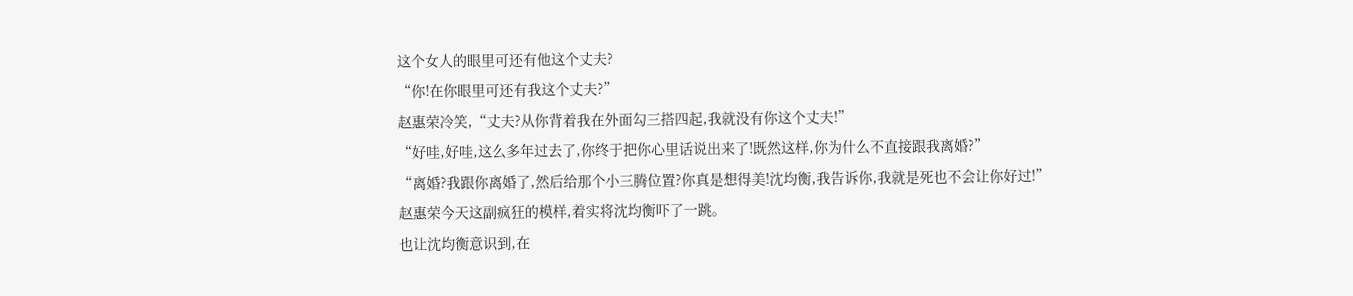这个女人的眼里可还有他这个丈夫?
“你!在你眼里可还有我这个丈夫?”
赵惠荣冷笑,“丈夫?从你背着我在外面勾三搭四起,我就没有你这个丈夫!”
“好哇,好哇,这么多年过去了,你终于把你心里话说出来了!既然这样,你为什么不直接跟我离婚?”
“离婚?我跟你离婚了,然后给那个小三腾位置?你真是想得美!沈均衡,我告诉你,我就是死也不会让你好过!”
赵惠荣今天这副疯狂的模样,着实将沈均衡吓了一跳。
也让沈均衡意识到,在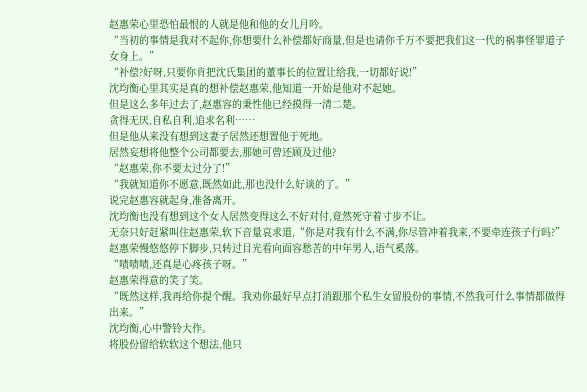赵惠荣心里恐怕最恨的人就是他和他的女儿月吟。
“当初的事情是我对不起你,你想要什么补偿都好商量,但是也请你千万不要把我们这一代的祸事怪罪道子女身上。”
“补偿?好呀,只要你肯把沈氏集团的董事长的位置让给我,一切都好说!”
沈均衡心里其实是真的想补偿赵惠荣,他知道一开始是他对不起她。
但是这么多年过去了,赵惠容的秉性他已经摸得一清二楚。
贪得无厌,自私自利,追求名利……
但是他从来没有想到这妻子居然还想置他于死地。
居然妄想将他整个公司都要去,那她可曾还顾及过他?
“赵惠荣,你不要太过分了!”
“我就知道你不愿意,既然如此,那也没什么好谈的了。”
说完赵惠容就起身,准备离开。
沈均衡也没有想到这个女人居然变得这么不好对付,竟然死守着寸步不让。
无奈只好赶紧叫住赵惠荣,软下音量哀求道,“你是对我有什么不满,你尽管冲着我来,不要牵连孩子行吗?”
赵惠荣慢悠悠停下脚步,只转过目光看向面容愁苦的中年男人,语气奚落。
“啧啧啧,还真是心疼孩子呀。”
赵惠荣得意的笑了笑。
“既然这样,我再给你提个醒。我劝你最好早点打消跟那个私生女留股份的事情,不然我可什么事情都做得出来。”
沈均衡,心中警铃大作。
将股份留给软软这个想法,他只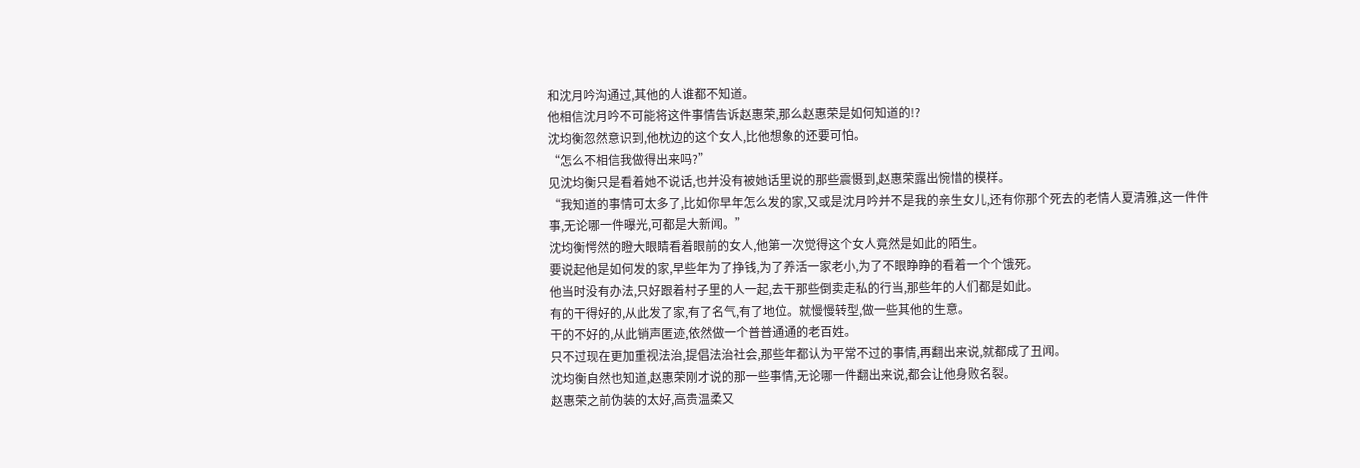和沈月吟沟通过,其他的人谁都不知道。
他相信沈月吟不可能将这件事情告诉赵惠荣,那么赵惠荣是如何知道的!?
沈均衡忽然意识到,他枕边的这个女人,比他想象的还要可怕。
“怎么不相信我做得出来吗?”
见沈均衡只是看着她不说话,也并没有被她话里说的那些震慑到,赵惠荣露出惋惜的模样。
“我知道的事情可太多了,比如你早年怎么发的家,又或是沈月吟并不是我的亲生女儿,还有你那个死去的老情人夏清雅,这一件件事,无论哪一件曝光,可都是大新闻。”
沈均衡愕然的瞪大眼睛看着眼前的女人,他第一次觉得这个女人竟然是如此的陌生。
要说起他是如何发的家,早些年为了挣钱,为了养活一家老小,为了不眼睁睁的看着一个个饿死。
他当时没有办法,只好跟着村子里的人一起,去干那些倒卖走私的行当,那些年的人们都是如此。
有的干得好的,从此发了家,有了名气,有了地位。就慢慢转型,做一些其他的生意。
干的不好的,从此销声匿迹,依然做一个普普通通的老百姓。
只不过现在更加重视法治,提倡法治社会,那些年都认为平常不过的事情,再翻出来说,就都成了丑闻。
沈均衡自然也知道,赵惠荣刚才说的那一些事情,无论哪一件翻出来说,都会让他身败名裂。
赵惠荣之前伪装的太好,高贵温柔又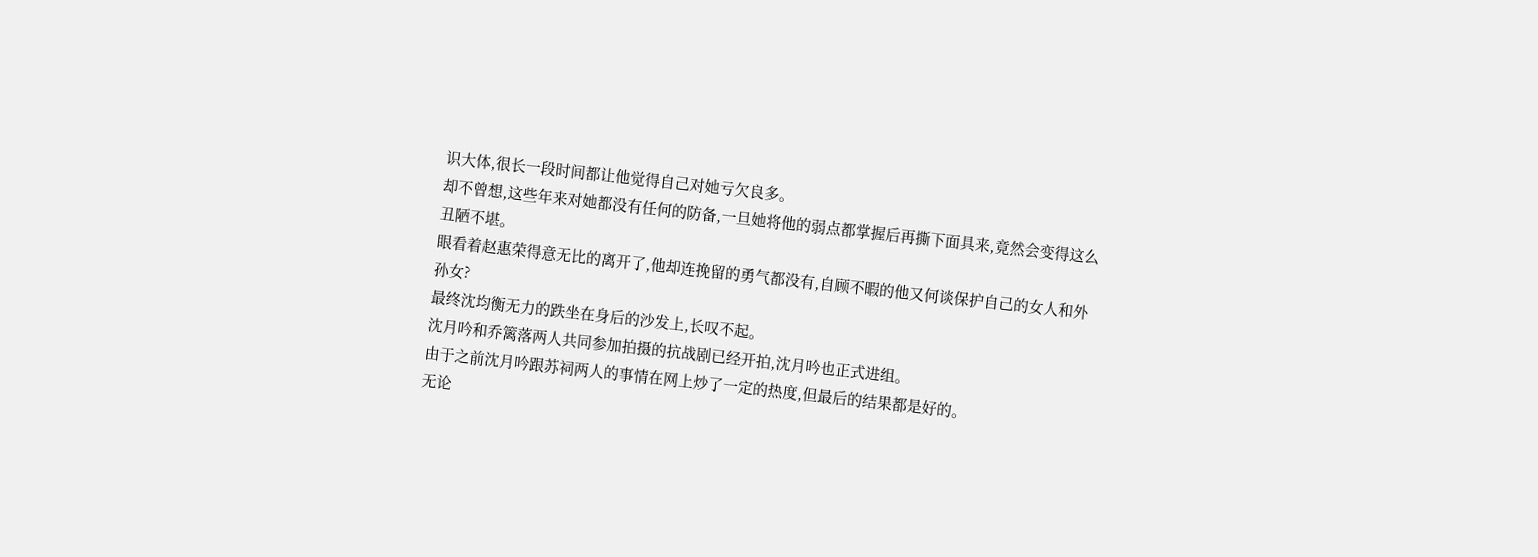识大体,很长一段时间都让他觉得自己对她亏欠良多。
却不曾想,这些年来对她都没有任何的防备,一旦她将他的弱点都掌握后再撕下面具来,竟然会变得这么丑陋不堪。
眼看着赵惠荣得意无比的离开了,他却连挽留的勇气都没有,自顾不暇的他又何谈保护自己的女人和外孙女?
最终沈均衡无力的跌坐在身后的沙发上,长叹不起。
沈月吟和乔篱落两人共同参加拍摄的抗战剧已经开拍,沈月吟也正式进组。
由于之前沈月吟跟苏祠两人的事情在网上炒了一定的热度,但最后的结果都是好的。
无论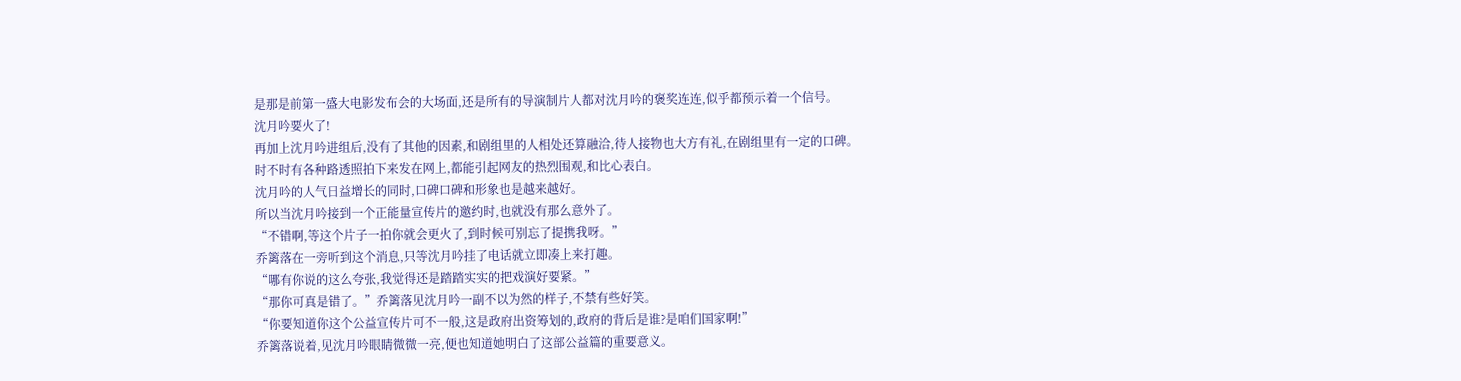是那是前第一盛大电影发布会的大场面,还是所有的导演制片人都对沈月吟的褒奖连连,似乎都预示着一个信号。
沈月吟要火了!
再加上沈月吟进组后,没有了其他的因素,和剧组里的人相处还算融洽,待人接物也大方有礼,在剧组里有一定的口碑。
时不时有各种路透照拍下来发在网上,都能引起网友的热烈围观,和比心表白。
沈月吟的人气日益增长的同时,口碑口碑和形象也是越来越好。
所以当沈月吟接到一个正能量宣传片的邀约时,也就没有那么意外了。
“不错啊,等这个片子一拍你就会更火了,到时候可别忘了提携我呀。”
乔篱落在一旁听到这个消息,只等沈月吟挂了电话就立即凑上来打趣。
“哪有你说的这么夸张,我觉得还是踏踏实实的把戏演好要紧。”
“那你可真是错了。”乔篱落见沈月吟一副不以为然的样子,不禁有些好笑。
“你要知道你这个公益宣传片可不一般,这是政府出资筹划的,政府的背后是谁?是咱们国家啊!”
乔篱落说着,见沈月吟眼睛微微一亮,便也知道她明白了这部公益篇的重要意义。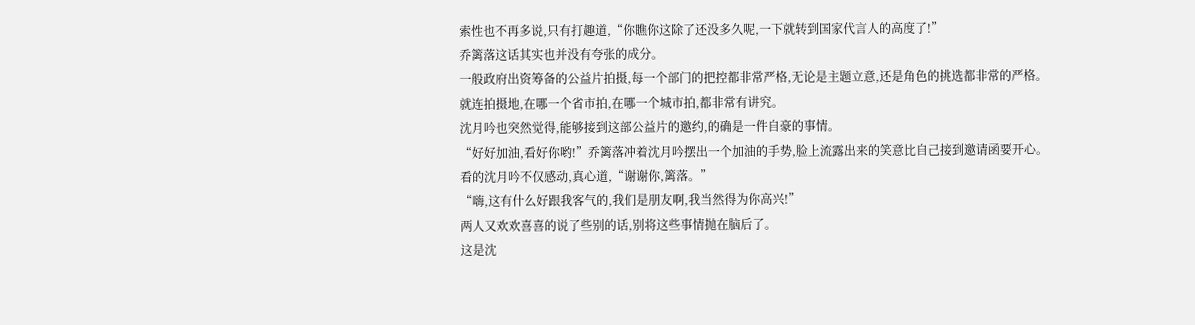索性也不再多说,只有打趣道,“你瞧你这除了还没多久呢,一下就转到国家代言人的高度了!”
乔篱落这话其实也并没有夸张的成分。
一般政府出资筹备的公益片拍摄,每一个部门的把控都非常严格,无论是主题立意,还是角色的挑选都非常的严格。
就连拍摄地,在哪一个省市拍,在哪一个城市拍,都非常有讲究。
沈月吟也突然觉得,能够接到这部公益片的邀约,的确是一件自豪的事情。
“好好加油,看好你哟!”乔篱落冲着沈月吟摆出一个加油的手势,脸上流露出来的笑意比自己接到邀请函要开心。
看的沈月吟不仅感动,真心道,“谢谢你,篱落。”
“嗨,这有什么好跟我客气的,我们是朋友啊,我当然得为你高兴!”
两人又欢欢喜喜的说了些别的话,别将这些事情抛在脑后了。
这是沈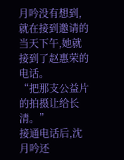月吟没有想到,就在接到邀请的当天下午,她就接到了赵惠荣的电话。
“把那支公益片的拍摄让给长清。”
接通电话后,沈月吟还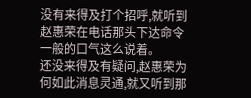没有来得及打个招呼,就听到赵惠荣在电话那头下达命令一般的口气这么说着。
还没来得及有疑问,赵惠荣为何如此消息灵通,就又听到那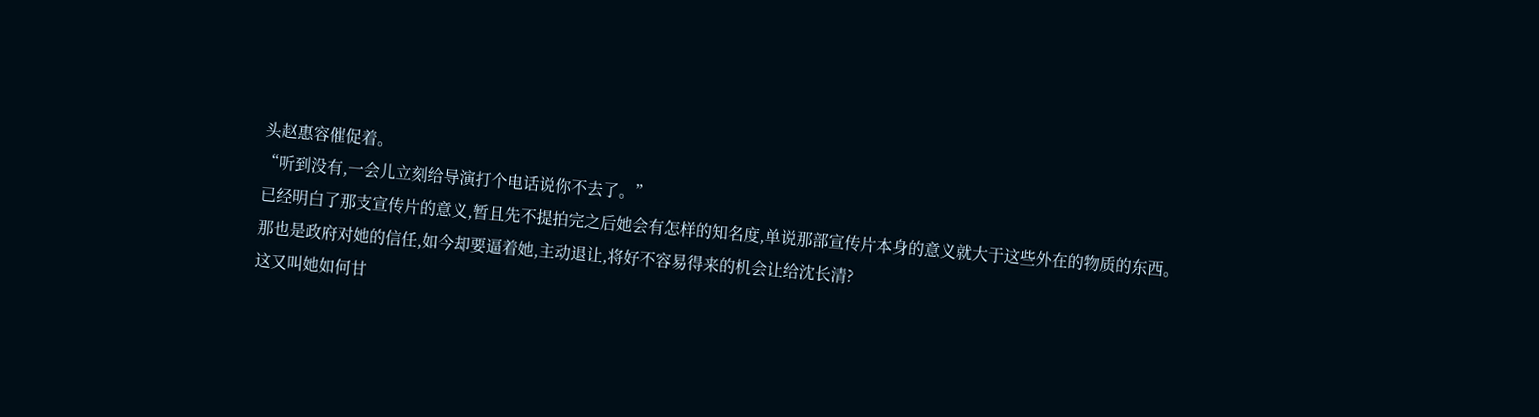头赵惠容催促着。
“听到没有,一会儿立刻给导演打个电话说你不去了。”
已经明白了那支宣传片的意义,暂且先不提拍完之后她会有怎样的知名度,单说那部宣传片本身的意义就大于这些外在的物质的东西。
那也是政府对她的信任,如今却要逼着她,主动退让,将好不容易得来的机会让给沈长清?
这又叫她如何甘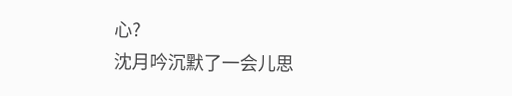心?
沈月吟沉默了一会儿思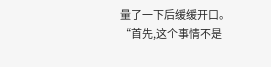量了一下后缓缓开口。
“首先,这个事情不是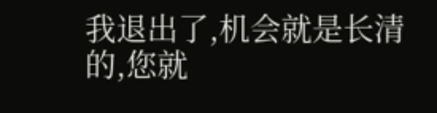我退出了,机会就是长清的,您就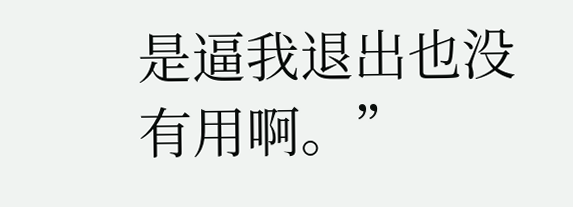是逼我退出也没有用啊。”